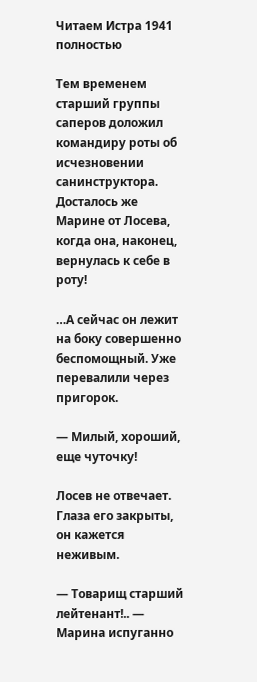Читаем Истра 1941 полностью

Тем временем старший группы саперов доложил командиру роты об исчезновении санинструктора. Досталось же Марине от Лосева, когда она, наконец, вернулась к себе в роту!

…А сейчас он лежит на боку совершенно беспомощный. Уже перевалили через пригорок.

— Милый, хороший, еще чуточку!

Лосев не отвечает. Глаза его закрыты, он кажется неживым.

— Товарищ старший лейтенант!.. — Марина испуганно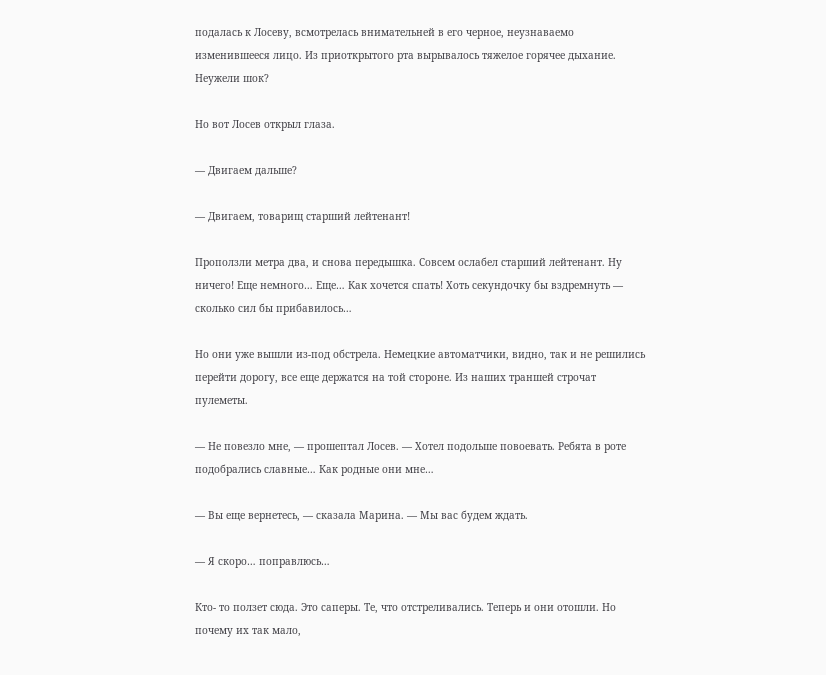подалась к Лосеву, всмотрелась внимательней в его черное, неузнаваемо изменившееся лицо. Из приоткрытого рта вырывалось тяжелое горячее дыхание. Неужели шок?

Но вот Лосев открыл глаза.

— Двигаем дальше?

— Двигаем, товарищ старший лейтенант!

Проползли метра два, и снова передышка. Совсем ослабел старший лейтенант. Ну ничего! Еще немного… Еще… Как хочется спать! Хоть секундочку бы вздремнуть — сколько сил бы прибавилось…

Но они уже вышли из-под обстрела. Немецкие автоматчики, видно, так и не решились перейти дорогу, все еще держатся на той стороне. Из наших траншей строчат пулеметы.

— Не повезло мне, — прошептал Лосев. — Хотел подольше повоевать. Ребята в роте подобрались славные… Как родные они мне…

— Вы еще вернетесь, — сказала Марина. — Мы вас будем ждать.

— Я скоро… поправлюсь…

Кто- то ползет сюда. Это саперы. Те, что отстреливались. Теперь и они отошли. Но почему их так мало,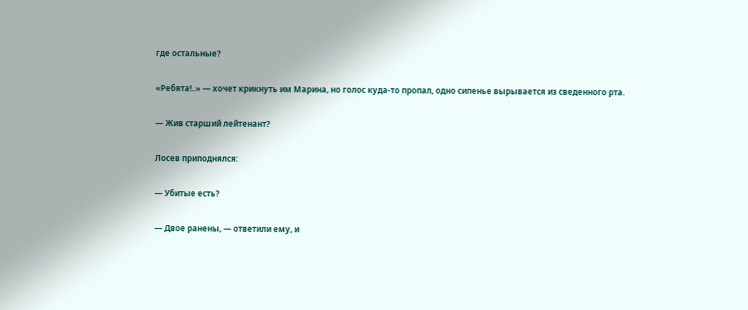где остальные?

«Ребята!..» — хочет крикнуть им Марина, но голос куда-то пропал, одно сипенье вырывается из сведенного рта.

— Жив старший лейтенант?

Лосев приподнялся:

— Убитые есть?

— Двое ранены, — ответили ему, и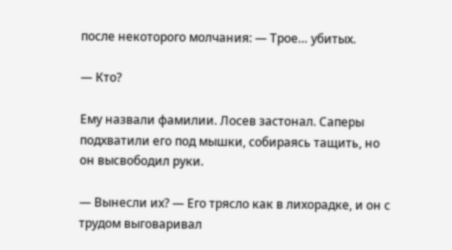после некоторого молчания: — Трое… убитых.

— Кто?

Ему назвали фамилии. Лосев застонал. Саперы подхватили его под мышки, собираясь тащить, но он высвободил руки.

— Вынесли их? — Его трясло как в лихорадке, и он с трудом выговаривал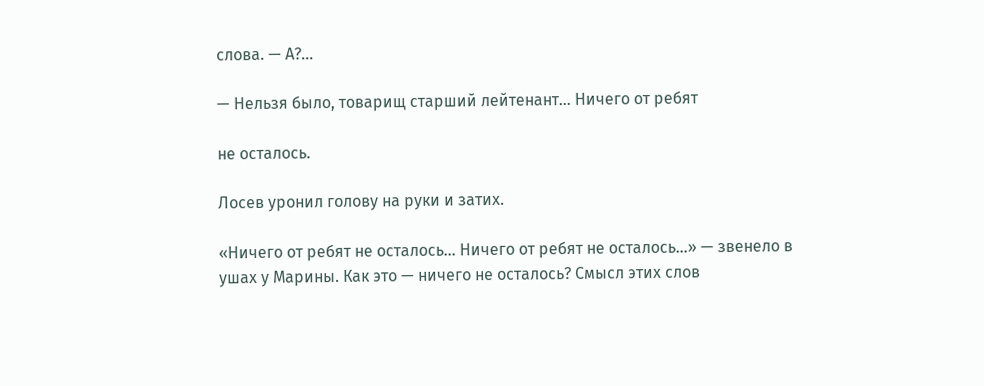слова. — А?…

— Нельзя было, товарищ старший лейтенант… Ничего от ребят

не осталось.

Лосев уронил голову на руки и затих.

«Ничего от ребят не осталось… Ничего от ребят не осталось…» — звенело в ушах у Марины. Как это — ничего не осталось? Смысл этих слов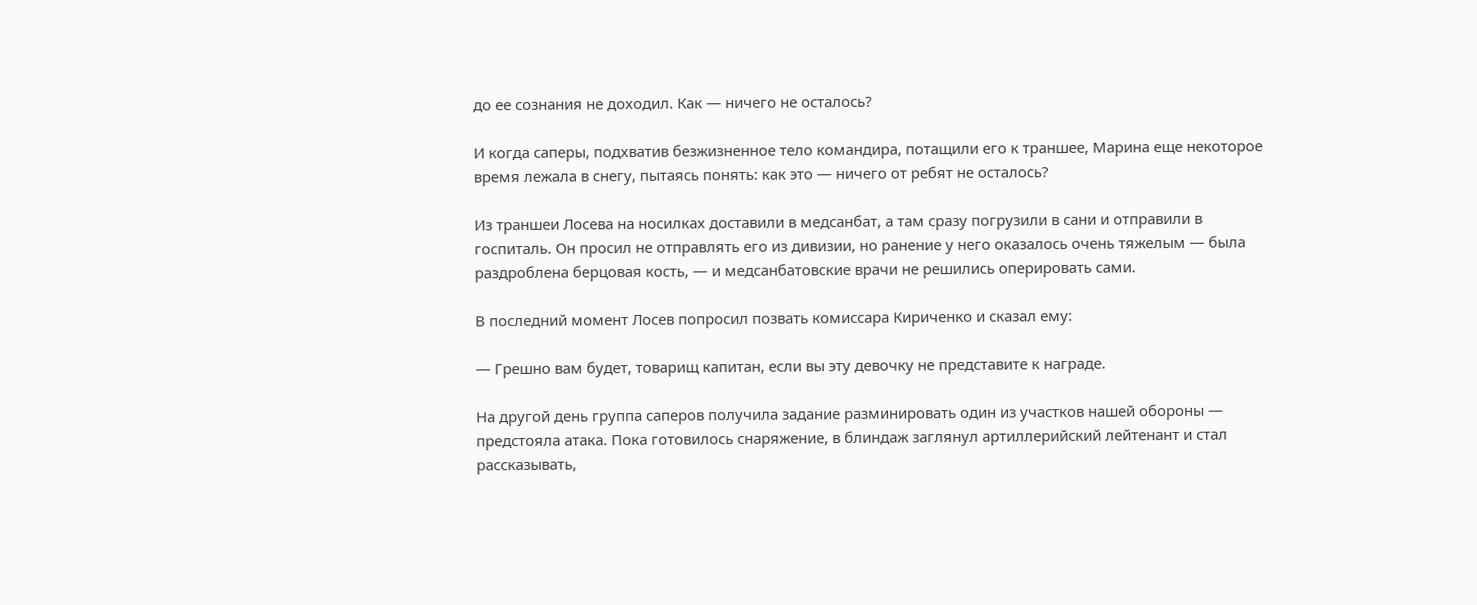до ее сознания не доходил. Как — ничего не осталось?

И когда саперы, подхватив безжизненное тело командира, потащили его к траншее, Марина еще некоторое время лежала в снегу, пытаясь понять: как это — ничего от ребят не осталось?

Из траншеи Лосева на носилках доставили в медсанбат, а там сразу погрузили в сани и отправили в госпиталь. Он просил не отправлять его из дивизии, но ранение у него оказалось очень тяжелым — была раздроблена берцовая кость, — и медсанбатовские врачи не решились оперировать сами.

В последний момент Лосев попросил позвать комиссара Кириченко и сказал ему:

— Грешно вам будет, товарищ капитан, если вы эту девочку не представите к награде.

На другой день группа саперов получила задание разминировать один из участков нашей обороны — предстояла атака. Пока готовилось снаряжение, в блиндаж заглянул артиллерийский лейтенант и стал рассказывать,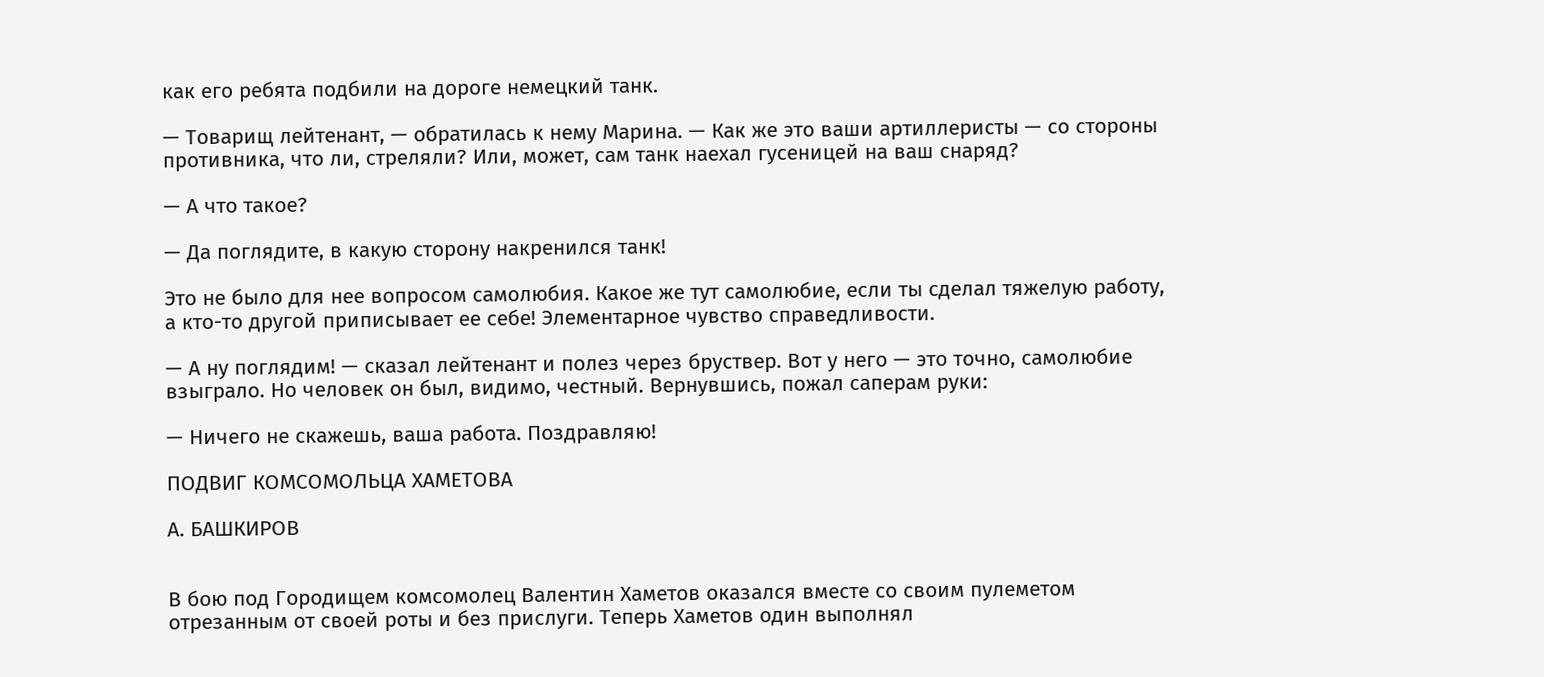как его ребята подбили на дороге немецкий танк.

— Товарищ лейтенант, — обратилась к нему Марина. — Как же это ваши артиллеристы — со стороны противника, что ли, стреляли? Или, может, сам танк наехал гусеницей на ваш снаряд?

— А что такое?

— Да поглядите, в какую сторону накренился танк!

Это не было для нее вопросом самолюбия. Какое же тут самолюбие, если ты сделал тяжелую работу, а кто-то другой приписывает ее себе! Элементарное чувство справедливости.

— А ну поглядим! — сказал лейтенант и полез через бруствер. Вот у него — это точно, самолюбие взыграло. Но человек он был, видимо, честный. Вернувшись, пожал саперам руки:

— Ничего не скажешь, ваша работа. Поздравляю!

ПОДВИГ КОМСОМОЛЬЦА ХАМЕТОВА

А. БАШКИРОВ


В бою под Городищем комсомолец Валентин Хаметов оказался вместе со своим пулеметом отрезанным от своей роты и без прислуги. Теперь Хаметов один выполнял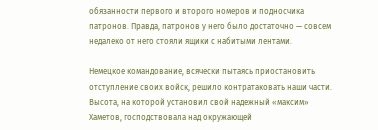обязанности первого и второго номеров и подносчика патронов. Правда, патронов у него было достаточно — совсем недалеко от него стояли ящики с набитыми лентами.

Немецкое командование, всячески пытаясь приостановить отступление своих войск, решило контратаковать наши части. Высота, на которой установил свой надежный «максим» Хаметов, господствовала над окружающей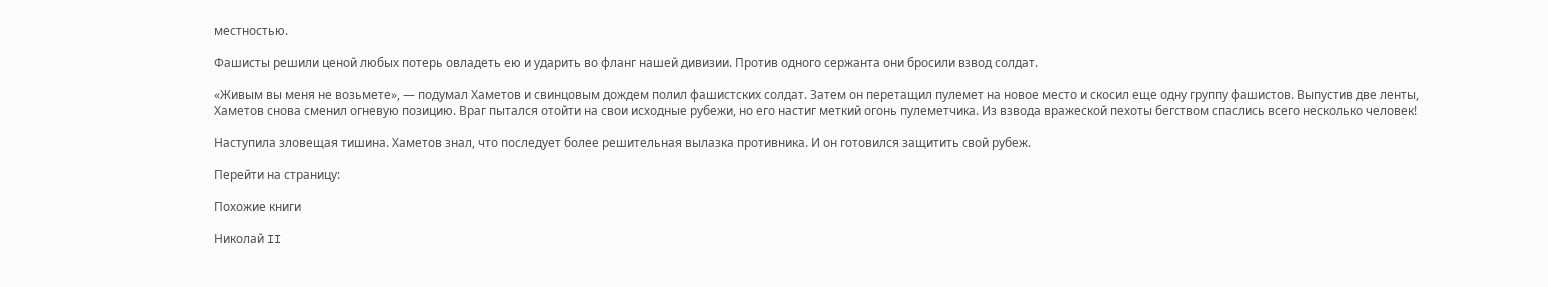местностью.

Фашисты решили ценой любых потерь овладеть ею и ударить во фланг нашей дивизии. Против одного сержанта они бросили взвод солдат.

«Живым вы меня не возьмете», — подумал Хаметов и свинцовым дождем полил фашистских солдат. Затем он перетащил пулемет на новое место и скосил еще одну группу фашистов. Выпустив две ленты, Хаметов снова сменил огневую позицию. Враг пытался отойти на свои исходные рубежи, но его настиг меткий огонь пулеметчика. Из взвода вражеской пехоты бегством спаслись всего несколько человек!

Наступила зловещая тишина. Хаметов знал, что последует более решительная вылазка противника. И он готовился защитить свой рубеж.

Перейти на страницу:

Похожие книги

Николай II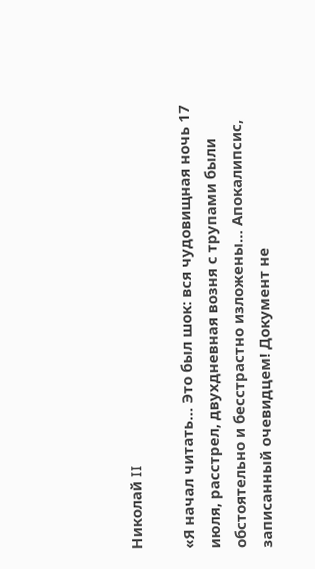Николай II

«Я начал читать… Это был шок: вся чудовищная ночь 17 июля, расстрел, двухдневная возня с трупами были обстоятельно и бесстрастно изложены… Апокалипсис, записанный очевидцем! Документ не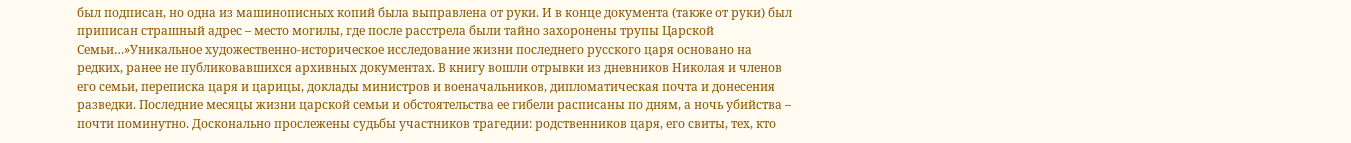был подписан, но одна из машинописных копий была выправлена от руки. И в конце документа (также от руки) был приписан страшный адрес – место могилы, где после расстрела были тайно захоронены трупы Царской Семьи…»Уникальное художественно-историческое исследование жизни последнего русского царя основано на редких, ранее не публиковавшихся архивных документах. В книгу вошли отрывки из дневников Николая и членов его семьи, переписка царя и царицы, доклады министров и военачальников, дипломатическая почта и донесения разведки. Последние месяцы жизни царской семьи и обстоятельства ее гибели расписаны по дням, а ночь убийства – почти поминутно. Досконально прослежены судьбы участников трагедии: родственников царя, его свиты, тех, кто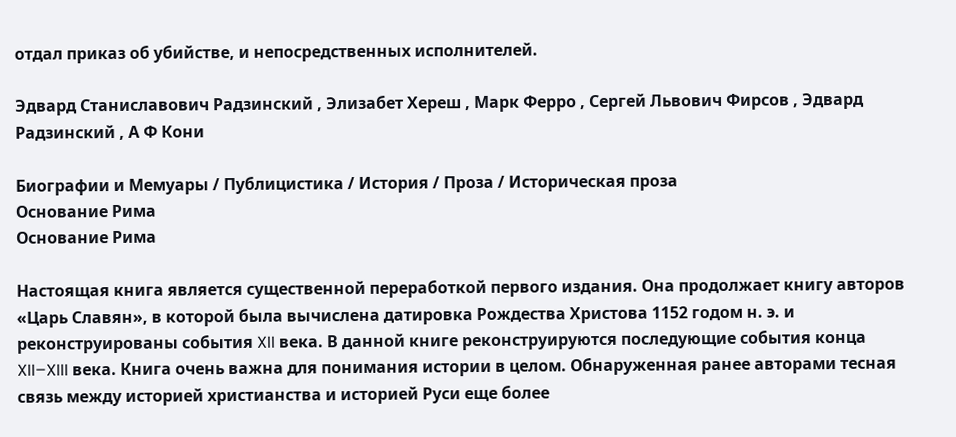отдал приказ об убийстве, и непосредственных исполнителей.

Эдвард Станиславович Радзинский , Элизабет Хереш , Марк Ферро , Сергей Львович Фирсов , Эдвард Радзинский , А Ф Кони

Биографии и Мемуары / Публицистика / История / Проза / Историческая проза
Основание Рима
Основание Рима

Настоящая книга является существенной переработкой первого издания. Она продолжает книгу авторов «Царь Славян», в которой была вычислена датировка Рождества Христова 1152 годом н. э. и реконструированы события XII века. В данной книге реконструируются последующие события конца XII–XIII века. Книга очень важна для понимания истории в целом. Обнаруженная ранее авторами тесная связь между историей христианства и историей Руси еще более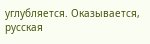углубляется. Оказывается, русская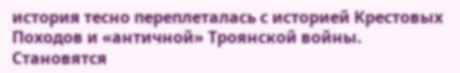история тесно переплеталась с историей Крестовых Походов и «античной» Троянской войны. Становятся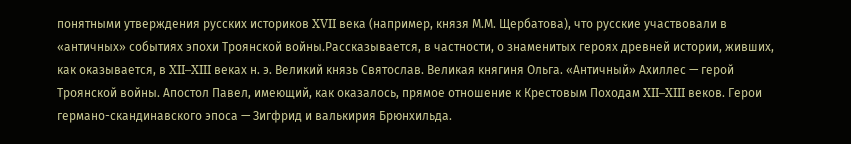понятными утверждения русских историков XVII века (например, князя М.М. Щербатова), что русские участвовали в «античных» событиях эпохи Троянской войны.Рассказывается, в частности, о знаменитых героях древней истории, живших, как оказывается, в XII–XIII веках н. э. Великий князь Святослав. Великая княгиня Ольга. «Античный» Ахиллес — герой Троянской войны. Апостол Павел, имеющий, как оказалось, прямое отношение к Крестовым Походам XII–XIII веков. Герои германо-скандинавского эпоса — Зигфрид и валькирия Брюнхильда.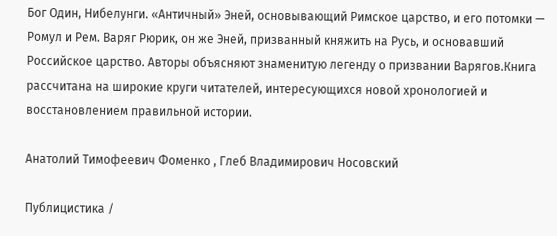Бог Один, Нибелунги. «Античный» Эней, основывающий Римское царство, и его потомки — Ромул и Рем. Варяг Рюрик, он же Эней, призванный княжить на Русь, и основавший Российское царство. Авторы объясняют знаменитую легенду о призвании Варягов.Книга рассчитана на широкие круги читателей, интересующихся новой хронологией и восстановлением правильной истории.

Анатолий Тимофеевич Фоменко , Глеб Владимирович Носовский

Публицистика /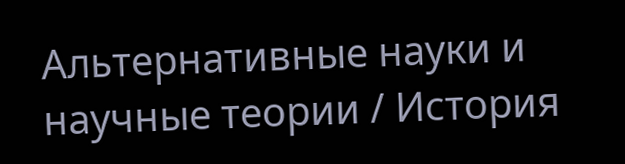Альтернативные науки и научные теории / История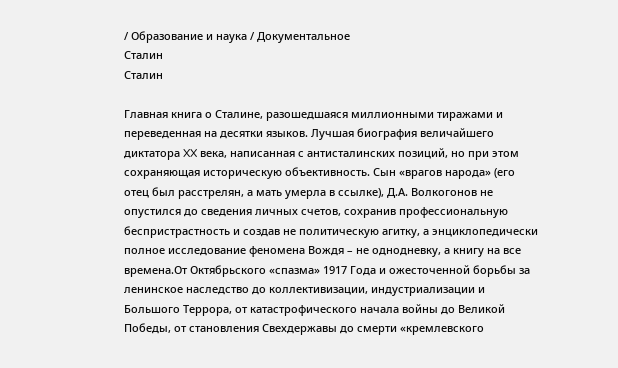/ Образование и наука / Документальное
Сталин
Сталин

Главная книга о Сталине, разошедшаяся миллионными тиражами и переведенная на десятки языков. Лучшая биография величайшего диктатора XX века, написанная с антисталинских позиций, но при этом сохраняющая историческую объективность. Сын «врагов народа» (его отец был расстрелян, а мать умерла в ссылке), Д.А. Волкогонов не опустился до сведения личных счетов, сохранив профессиональную беспристрастность и создав не политическую агитку, а энциклопедически полное исследование феномена Вождя – не однодневку, а книгу на все времена.От Октябрьского «спазма» 1917 Года и ожесточенной борьбы за ленинское наследство до коллективизации, индустриализации и Большого Террора, от катастрофического начала войны до Великой Победы, от становления Свехдержавы до смерти «кремлевского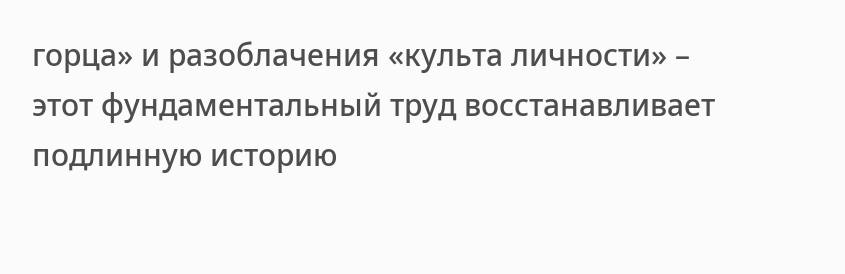горца» и разоблачения «культа личности» – этот фундаментальный труд восстанавливает подлинную историю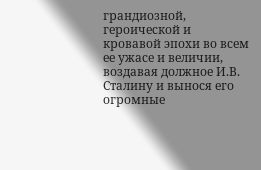грандиозной, героической и кровавой эпохи во всем ее ужасе и величии, воздавая должное И.В. Сталину и вынося его огромные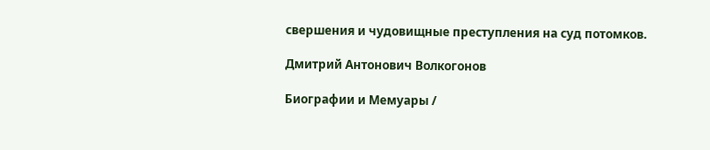свершения и чудовищные преступления на суд потомков.

Дмитрий Антонович Волкогонов

Биографии и Мемуары /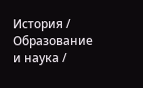История / Образование и наука /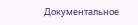Документальное